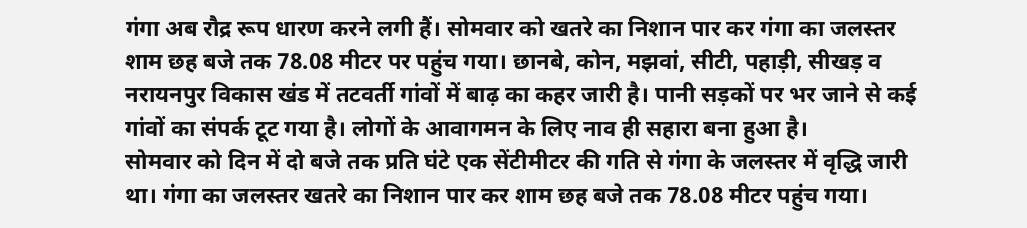गंगा अब रौद्र रूप धारण करने लगी हैं। सोमवार को खतरे का निशान पार कर गंगा का जलस्तर शाम छह बजे तक 78.08 मीटर पर पहुंच गया। छानबे, कोन, मझवां, सीटी, पहाड़ी, सीखड़ व नरायनपुर विकास खंड में तटवर्ती गांवों में बाढ़ का कहर जारी है। पानी सड़कों पर भर जाने से कई गांवों का संपर्क टूट गया है। लोगों के आवागमन के लिए नाव ही सहारा बना हुआ है।
सोमवार को दिन में दो बजे तक प्रति घंटे एक सेंटीमीटर की गति से गंगा के जलस्तर में वृद्धि जारी था। गंगा का जलस्तर खतरे का निशान पार कर शाम छह बजे तक 78.08 मीटर पहुंच गया।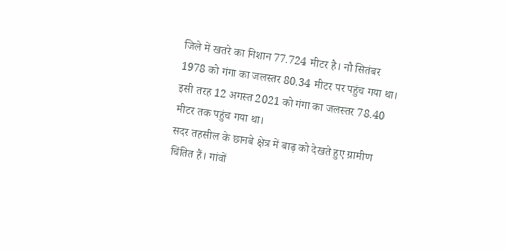जिले में खतरे का निशान 77.724 मीटर है। नौ सितंबर 1978 को गंगा का जलस्तर 80.34 मीटर पर पहुंच गया था। इसी तरह 12 अगस्त 2021 को गंगा का जलस्तर 78.40 मीटर तक पहुंच गया था।
सदर तहसील के छानबे क्षेत्र में बाढ़ को देखते हुए ग्रामीण चिंतित हैं। गांवों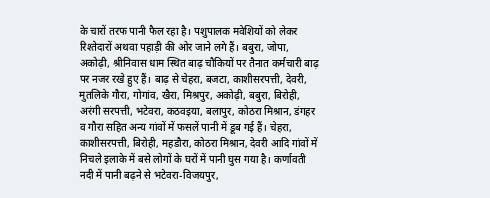के चारों तरफ पानी फैल रहा है। पशुपालक मवेशियों को लेकर रिश्तेदारों अथवा पहाड़ी की ओर जाने लगे हैं। बबुरा, जोपा, अकोढ़ी, श्रीनिवास धाम स्थित बाढ़ चौकियों पर तैनात कर्मचारी बाढ़ पर नजर रखे हुए हैं। बाढ़ से चेहरा, बजटा, काशीसरपत्ती, देवरी, मुतलिके गौरा, गोगांव, खैरा, मिश्रपुर, अकोढ़ी, बबुरा, बिरोही, अरंगी सरपत्ती, भटेवरा, कठवइया, बलापुर, कोठरा मिश्रान, डंगहर व गौरा सहित अन्य गांवों में फसलें पानी में डूब गई हैं। चेहरा, काशीसरपत्ती, बिरोही, महडौरा, कोठरा मिश्रान, देवरी आदि गांवों में निचले इलाके में बसे लोगों के घरों में पानी घुस गया है। कर्णावती नदी में पानी बढ़ने से भटेवरा-विजयपुर,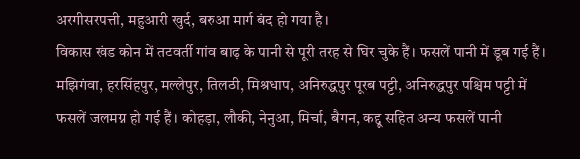अरगीसरपत्ती, महुआरी खुर्द, बरुआ मार्ग बंद हो गया है।
विकास खंड कोन में तटवर्ती गांव बाढ़ के पानी से पूरी तरह से घिर चुके हैं। फसलें पानी में डूब गई हैं। मझिगंवा, हरसिंहपुर, मल्लेपुर, तिलठी, मिश्रधाप, अनिरुद्धपुर पूरब पट्टी, अनिरुद्धपुर पश्चिम पट्टी में फसलें जलमग्न हो गई हैं। कोहड़ा, लौकी, नेनुआ, मिर्चा, बैगन, कद्दू सहित अन्य फसलें पानी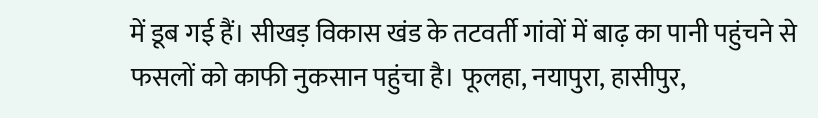में डूब गई हैं। सीखड़ विकास खंड के तटवर्ती गांवों में बाढ़ का पानी पहुंचने से फसलों को काफी नुकसान पहुंचा है। फूलहा, नयापुरा, हासीपुर,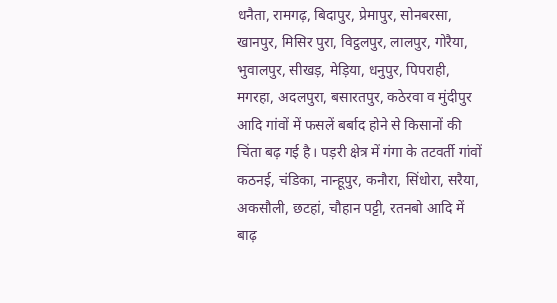धनैता, रामगढ़, बिदापुर, प्रेमापुर, सोनबरसा, खानपुर, मिसिर पुरा, विट्ठलपुर, लालपुर, गोरैया, भुवालपुर, सीखड़, मेड़िया, धनुपुर, पिपराही, मगरहा, अदलपुरा, बसारतपुर, कठेरवा व मुंदीपुर आदि गांवों में फसलें बर्बाद होने से किसानों की चिंता बढ़ गई है। पड़री क्षेत्र में गंगा के तटवर्ती गांवों कठनई, चंडिका, नान्हूपुर, कनौरा, सिंधोरा, सरैया, अकसौली, छटहां, चौहान पट्टी, रतनबो आदि में बाढ़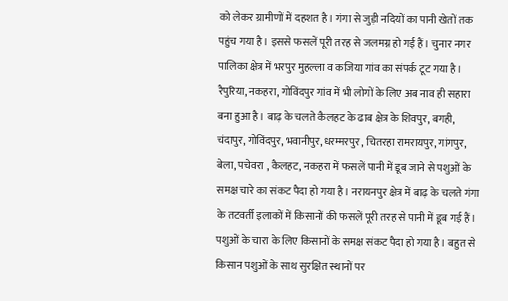को लेकर ग्रामीणों में दहशत है। गंगा से जुड़ी नदियों का पानी खेतों तक पहुंच गया है। इससे फसलें पूरी तरह से जलमग्न हो गई हैं। चुनार नगर पालिका क्षेत्र में भरपुर मुहल्ला व कजिया गांव का संपर्क टूट गया है। रैपुरिया, नकहरा, गोविंदपुर गांव में भी लोगों के लिए अब नाव ही सहारा बना हुआ है। बाढ़ के चलते कैलहट के ढाब क्षेत्र के शिवपुर, बगही, चंदापुर, गोविंदपुर, भवानीपुर, धरम्मरपुर , चितरहा रामरायपुर, गांगपुर, बेला, पचेवरा , कैलहट, नकहरा में फसलें पानी में डूब जाने से पशुओं के समक्ष चारे का संकट पैदा हो गया है। नरायनपुर क्षेत्र में बाढ़ के चलते गंगा के तटवर्ती इलाकों में किसानों की फसलें पूरी तरह से पानी में डूब गई हैं। पशुओं के चारा के लिए किसानों के समक्ष संकट पैदा हो गया है। बहुत से किसान पशुओं के साथ सुरक्षित स्थानों पर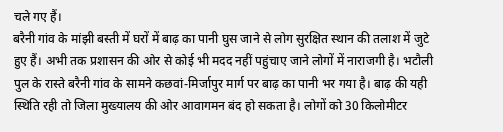चले गए हैं।
बरैनी गांव के मांझी बस्ती में घरों में बाढ़ का पानी घुस जाने से लोग सुरक्षित स्थान की तलाश में जुटे हुए हैं। अभी तक प्रशासन की ओर से कोई भी मदद नहीं पहुंचाए जाने लोगों में नाराजगी है। भटौली पुल के रास्ते बरैनी गांव के सामने कछवां-मिर्जापुर मार्ग पर बाढ़ का पानी भर गया है। बाढ़ की यही स्थिति रही तो जिला मुख्यालय की ओर आवागमन बंद हो सकता है। लोगों को 30 किलोमीटर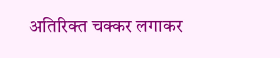अतिरिक्त चक्कर लगाकर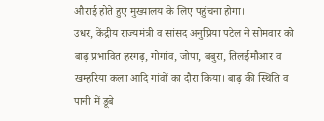औराई होते हुए मुख्यालय के लिए पहुंचना होगा।
उधर, केंद्रीय राज्यमंत्री व सांसद अनुप्रिया पटेल ने सोमवार को बाढ़ प्रभावित हरगढ़, गोगांव, जोपा, बबुरा, तिलईमौआर व खम्हरिया कला आदि गांवों का दौरा किया। बाढ़ की स्थिति व पानी में डूबे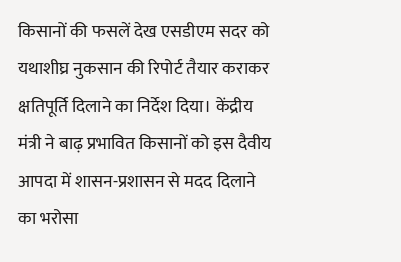किसानों की फसलें देख एसडीएम सदर को यथाशीघ्र नुकसान की रिपोर्ट तैयार कराकर क्षतिपूर्ति दिलाने का निर्देश दिया। केंद्रीय मंत्री ने बाढ़ प्रभावित किसानों को इस दैवीय आपदा में शासन-प्रशासन से मदद दिलाने का भरोसा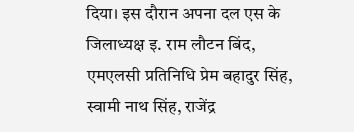दिया। इस दौरान अपना दल एस के जिलाध्यक्ष इ. राम लौटन बिंद, एमएलसी प्रतिनिधि प्रेम बहादुर सिंह, स्वामी नाथ सिंह, राजेंद्र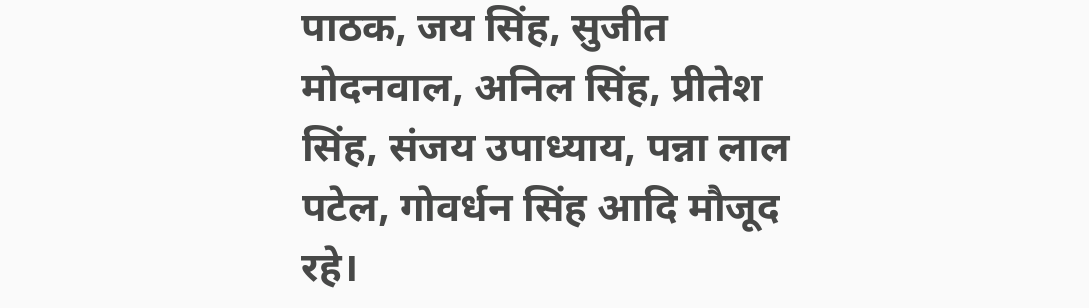पाठक, जय सिंह, सुजीत मोदनवाल, अनिल सिंह, प्रीतेश सिंह, संजय उपाध्याय, पन्ना लाल पटेल, गोवर्धन सिंह आदि मौजूद रहे।